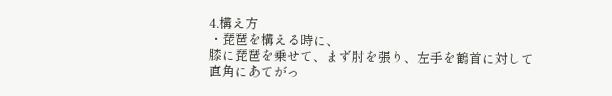4.構え方
・琵琶を構える時に、
膝に琵琶を乗せて、まず肘を張り、左手を鶴首に対して
直角にあてがっ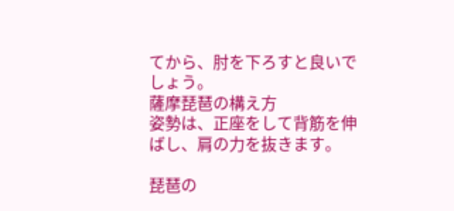てから、肘を下ろすと良いでしょう。
薩摩琵琶の構え方
姿勢は、正座をして背筋を伸ばし、肩の力を抜きます。

琵琶の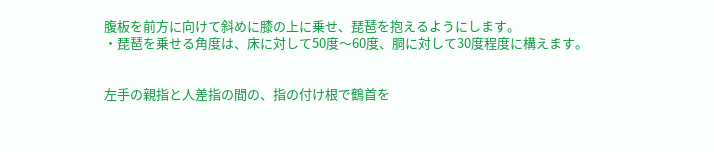腹板を前方に向けて斜めに膝の上に乗せ、琵琶を抱えるようにします。
・琵琶を乗せる角度は、床に対して50度〜60度、胴に対して30度程度に構えます。


左手の親指と人差指の間の、指の付け根で鶴首を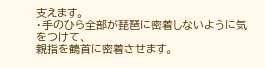支えます。
・手のひら全部が琵琶に密着しないように気をつけて、
親指を鶴首に密着させます。